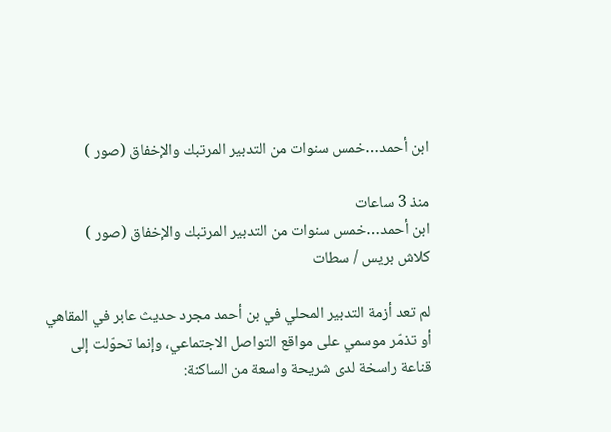ابن أحمد…خمس سنوات من التدبير المرتبك والإخفاق (صور )

منذ 3 ساعات
ابن أحمد…خمس سنوات من التدبير المرتبك والإخفاق (صور )
كلاش بريس / سطات

لم تعد أزمة التدبير المحلي في بن أحمد مجرد حديث عابر في المقاهي أو تذمّر موسمي على مواقع التواصل الاجتماعي، وإنما تحوّلت إلى قناعة راسخة لدى شريحة واسعة من الساكنة: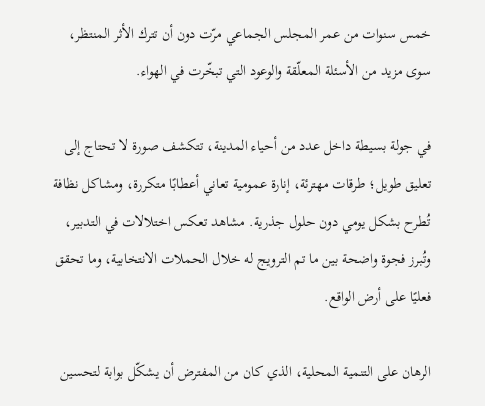خمس سنوات من عمر المجلس الجماعي مرّت دون أن تترك الأثر المنتظر، سوى مزيد من الأسئلة المعلّقة والوعود التي تبخّرت في الهواء.

في جولة بسيطة داخل عدد من أحياء المدينة، تتكشف صورة لا تحتاج إلى تعليق طويل؛ طرقات مهترئة، إنارة عمومية تعاني أعطابًا متكررة، ومشاكل نظافة تُطرح بشكل يومي دون حلول جذرية. مشاهد تعكس اختلالات في التدبير، وتُبرز فجوة واضحة بين ما تم الترويج له خلال الحملات الانتخابية، وما تحقق فعليًا على أرض الواقع.

الرهان على التنمية المحلية، الذي كان من المفترض أن يشكّل بوابة لتحسين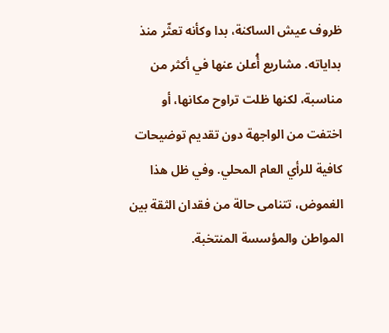ظروف عيش الساكنة، بدا وكأنه تعثّر منذ بداياته. مشاريع أُعلن عنها في أكثر من مناسبة، لكنها ظلت تراوح مكانها، أو اختفت من الواجهة دون تقديم توضيحات كافية للرأي العام المحلي. وفي ظل هذا الغموض، تتنامى حالة من فقدان الثقة بين المواطن والمؤسسة المنتخبة.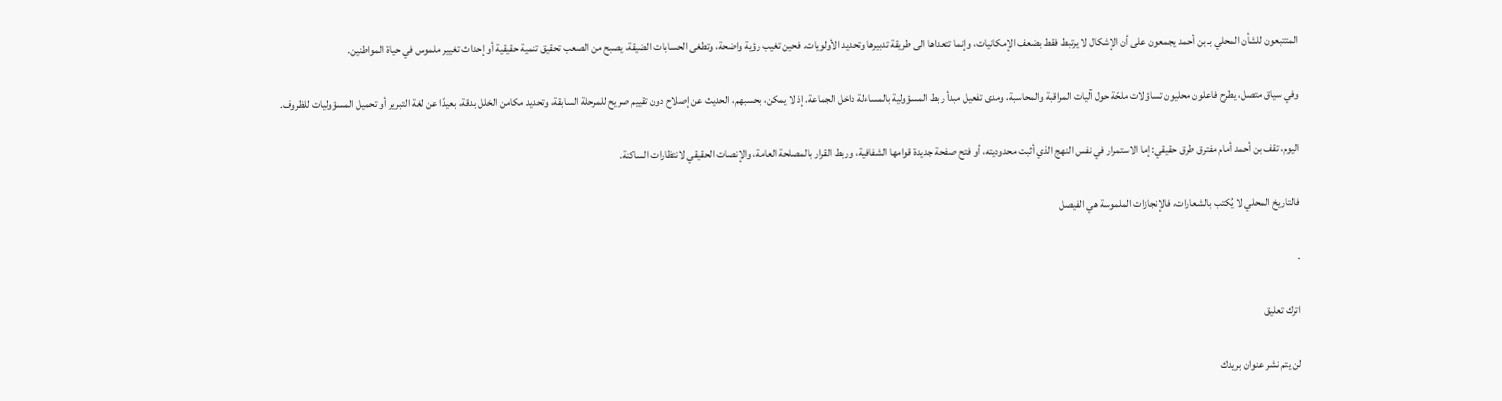المتتبعون للشأن المحلي بـ بن أحمد يجمعون على أن الإشكال لا يرتبط فقط بضعف الإمكانيات، وإنما تتعداها الى طريقة تدبيرها وتحديد الأولويات. فحين تغيب رؤية واضحة، وتطغى الحسابات الضيقة، يصبح من الصعب تحقيق تنمية حقيقية أو إحداث تغيير ملموس في حياة المواطنين.

وفي سياق متصل، يطرح فاعلون محليون تساؤلات ملحّة حول آليات المراقبة والمحاسبة، ومدى تفعيل مبدأ ربط المسؤولية بالمساءلة داخل الجماعة. إذ لا يمكن، بحسبهم، الحديث عن إصلاح دون تقييم صريح للمرحلة السابقة، وتحديد مكامن الخلل بدقة، بعيدًا عن لغة التبرير أو تحميل المسؤوليات للظروف.

اليوم، تقف بن أحمد أمام مفترق طرق حقيقي: إما الاستمرار في نفس النهج الذي أثبت محدوديته، أو فتح صفحة جديدة قوامها الشفافية، وربط القرار بالمصلحة العامة، والإنصات الحقيقي لانتظارات الساكنة.

فالتاريخ المحلي لا يُكتب بالشعارات، فالإنجازات الملموسة هي الفيصل

.

اترك تعليق

لن يتم نشر عنوان بريدك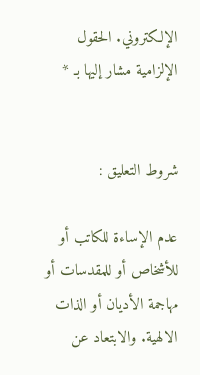الإلكتروني. الحقول الإلزامية مشار إليها بـ *


شروط التعليق :

عدم الإساءة للكاتب أو للأشخاص أو للمقدسات أو مهاجمة الأديان أو الذات الالهية. والابتعاد عن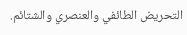التحريض الطائفي والعنصري والشتائم.